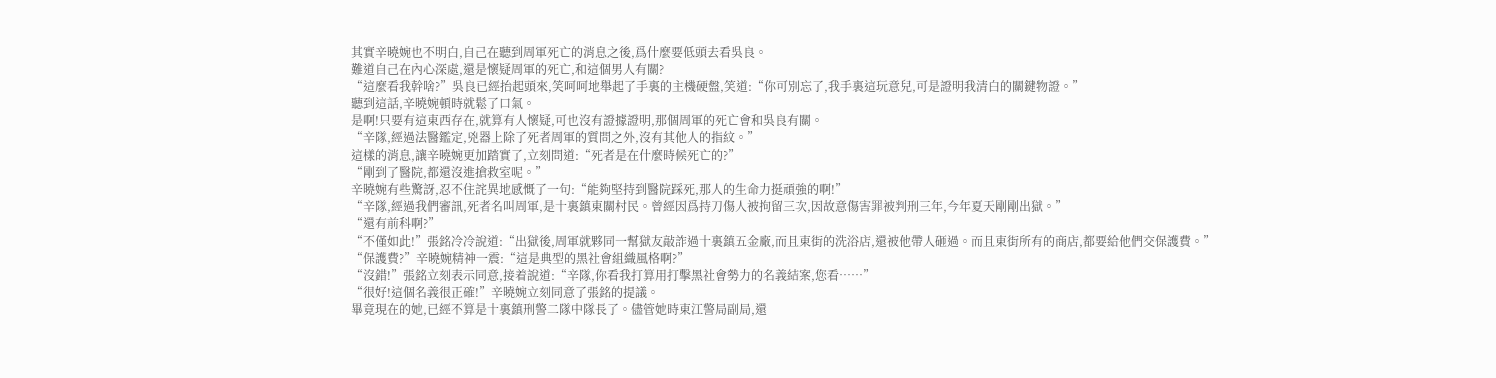其實辛曉婉也不明白,自己在聽到周軍死亡的消息之後,爲什麼要低頭去看吳良。
難道自己在內心深處,還是懷疑周軍的死亡,和這個男人有關?
“這麼看我幹啥?”吳良已經抬起頭來,笑呵呵地舉起了手裏的主機硬盤,笑道:“你可別忘了,我手裏這玩意兒,可是證明我清白的關鍵物證。”
聽到這話,辛曉婉頓時就鬆了口氣。
是啊!只要有這東西存在,就算有人懷疑,可也沒有證據證明,那個周軍的死亡會和吳良有關。
“辛隊,經過法醫鑑定,兇器上除了死者周軍的質問之外,沒有其他人的指紋。”
這樣的消息,讓辛曉婉更加踏實了,立刻問道:“死者是在什麼時候死亡的?”
“剛到了醫院,都還沒進搶救室呢。”
辛曉婉有些驚訝,忍不住詫異地感慨了一句:“能夠堅持到醫院踩死,那人的生命力挺頑強的啊!”
“辛隊,經過我們審訊,死者名叫周軍,是十裏鎮東關村民。曾經因爲持刀傷人被拘留三次,因故意傷害罪被判刑三年,今年夏天剛剛出獄。”
“還有前科啊?”
“不僅如此!”張銘冷冷說道:“出獄後,周軍就夥同一幫獄友敲詐過十裏鎮五金廠,而且東街的洗浴店,還被他帶人砸過。而且東街所有的商店,都要給他們交保護費。”
“保護費?”辛曉婉精神一震:“這是典型的黑社會組織風格啊?”
“沒錯!”張銘立刻表示同意,接着說道:“辛隊,你看我打算用打擊黑社會勢力的名義結案,您看……”
“很好!這個名義很正確!”辛曉婉立刻同意了張銘的提議。
畢竟現在的她,已經不算是十裏鎮刑警二隊中隊長了。儘管她時東江警局副局,還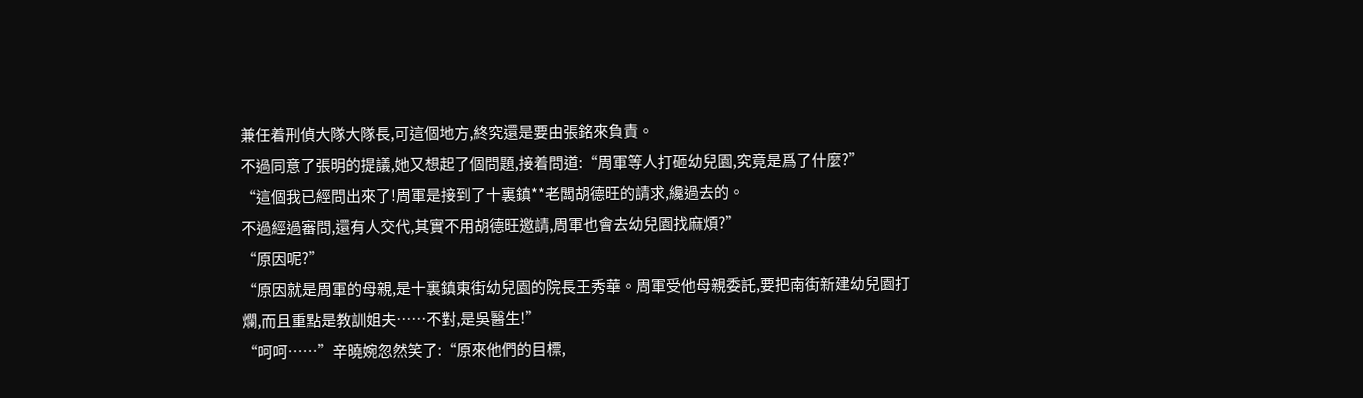兼任着刑偵大隊大隊長,可這個地方,終究還是要由張銘來負責。
不過同意了張明的提議,她又想起了個問題,接着問道:“周軍等人打砸幼兒園,究竟是爲了什麼?”
“這個我已經問出來了!周軍是接到了十裏鎮**老闆胡德旺的請求,纔過去的。
不過經過審問,還有人交代,其實不用胡德旺邀請,周軍也會去幼兒園找麻煩?”
“原因呢?”
“原因就是周軍的母親,是十裏鎮東街幼兒園的院長王秀華。周軍受他母親委託,要把南街新建幼兒園打爛,而且重點是教訓姐夫……不對,是吳醫生!”
“呵呵……”辛曉婉忽然笑了:“原來他們的目標,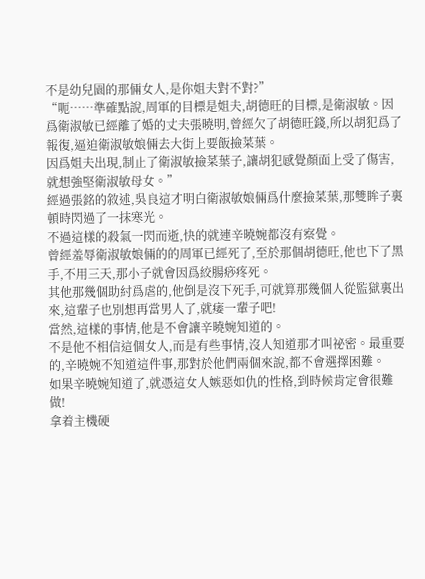不是幼兒園的那倆女人,是你姐夫對不對?”
“呃……準確點說,周軍的目標是姐夫,胡德旺的目標,是衛淑敏。因爲衛淑敏已經離了婚的丈夫張曉明,曾經欠了胡德旺錢,所以胡犯爲了報復,逼迫衛淑敏娘倆去大街上要飯撿菜葉。
因爲姐夫出現,制止了衛淑敏撿菜葉子,讓胡犯感覺顏面上受了傷害,就想強堅衛淑敏母女。”
經過張銘的敘述,吳良這才明白衛淑敏娘倆爲什麼撿菜葉,那雙眸子裏頓時閃過了一抹寒光。
不過這樣的殺氣一閃而逝,快的就連辛曉婉都沒有察覺。
曾經羞辱衛淑敏娘倆的的周軍已經死了,至於那個胡德旺,他也下了黑手,不用三天,那小子就會因爲絞腸痧疼死。
其他那幾個助紂爲虐的,他倒是沒下死手,可就算那幾個人從監獄裏出來,這輩子也別想再當男人了,就痿一輩子吧!
當然,這樣的事情,他是不會讓辛曉婉知道的。
不是他不相信這個女人,而是有些事情,沒人知道那才叫祕密。最重要的,辛曉婉不知道這件事,那對於他們兩個來說,都不會選擇困難。
如果辛曉婉知道了,就憑這女人嫉惡如仇的性格,到時候肯定會很難做!
拿着主機硬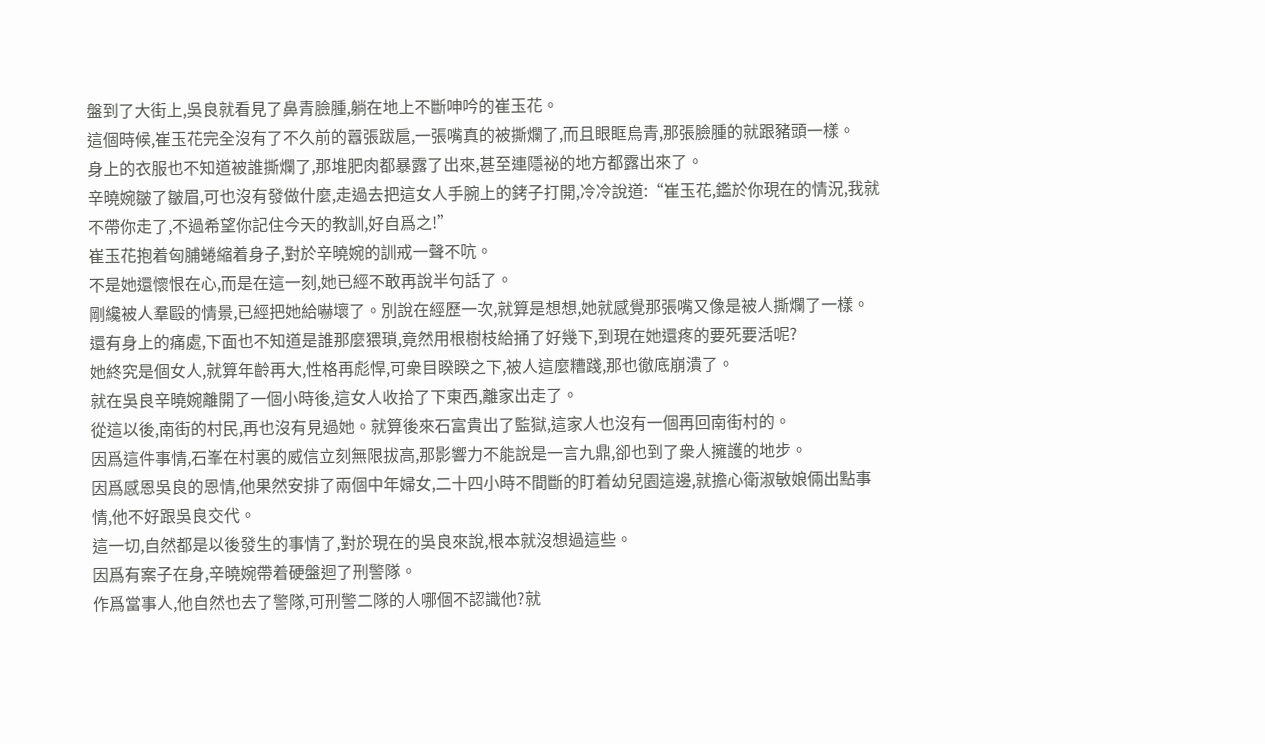盤到了大街上,吳良就看見了鼻青臉腫,躺在地上不斷呻吟的崔玉花。
這個時候,崔玉花完全沒有了不久前的囂張跋扈,一張嘴真的被撕爛了,而且眼眶烏青,那張臉腫的就跟豬頭一樣。
身上的衣服也不知道被誰撕爛了,那堆肥肉都暴露了出來,甚至連隱祕的地方都露出來了。
辛曉婉皺了皺眉,可也沒有發做什麼,走過去把這女人手腕上的銬子打開,冷冷說道:“崔玉花,鑑於你現在的情況,我就不帶你走了,不過希望你記住今天的教訓,好自爲之!”
崔玉花抱着匈脯蜷縮着身子,對於辛曉婉的訓戒一聲不吭。
不是她還懷恨在心,而是在這一刻,她已經不敢再說半句話了。
剛纔被人羣毆的情景,已經把她給嚇壞了。別說在經歷一次,就算是想想,她就感覺那張嘴又像是被人撕爛了一樣。
還有身上的痛處,下面也不知道是誰那麼猥瑣,竟然用根樹枝給捅了好幾下,到現在她還疼的要死要活呢?
她終究是個女人,就算年齡再大,性格再彪悍,可衆目睽睽之下,被人這麼糟踐,那也徹底崩潰了。
就在吳良辛曉婉離開了一個小時後,這女人收拾了下東西,離家出走了。
從這以後,南街的村民,再也沒有見過她。就算後來石富貴出了監獄,這家人也沒有一個再回南街村的。
因爲這件事情,石峯在村裏的威信立刻無限拔高,那影響力不能說是一言九鼎,卻也到了衆人擁護的地步。
因爲感恩吳良的恩情,他果然安排了兩個中年婦女,二十四小時不間斷的盯着幼兒園這邊,就擔心衛淑敏娘倆出點事情,他不好跟吳良交代。
這一切,自然都是以後發生的事情了,對於現在的吳良來說,根本就沒想過這些。
因爲有案子在身,辛曉婉帶着硬盤迴了刑警隊。
作爲當事人,他自然也去了警隊,可刑警二隊的人哪個不認識他?就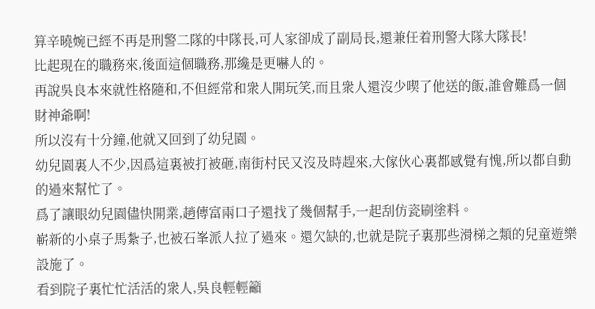算辛曉婉已經不再是刑警二隊的中隊長,可人家卻成了副局長,還兼任着刑警大隊大隊長!
比起現在的職務來,後面這個職務,那纔是更嚇人的。
再說吳良本來就性格隨和,不但經常和衆人開玩笑,而且衆人還沒少喫了他送的飯,誰會難爲一個財神爺啊!
所以沒有十分鐘,他就又回到了幼兒園。
幼兒園裏人不少,因爲這裏被打被砸,南街村民又沒及時趕來,大傢伙心裏都感覺有愧,所以都自動的過來幫忙了。
爲了讓眼幼兒園儘快開業,趙傳富兩口子還找了幾個幫手,一起刮仿瓷刷塗料。
嶄新的小桌子馬紮子,也被石峯派人拉了過來。還欠缺的,也就是院子裏那些滑梯之類的兒童遊樂設施了。
看到院子裏忙忙活活的衆人,吳良輕輕籲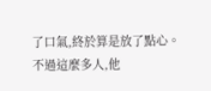了口氣,終於算是放了點心。
不過這麼多人,他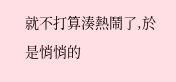就不打算湊熱鬧了,於是悄悄的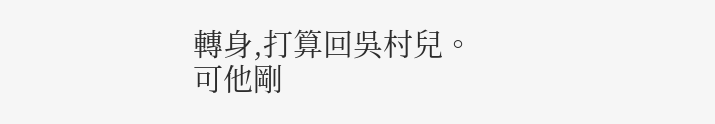轉身,打算回吳村兒。
可他剛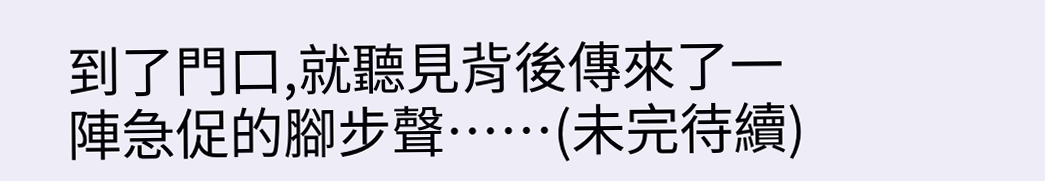到了門口,就聽見背後傳來了一陣急促的腳步聲……(未完待續)